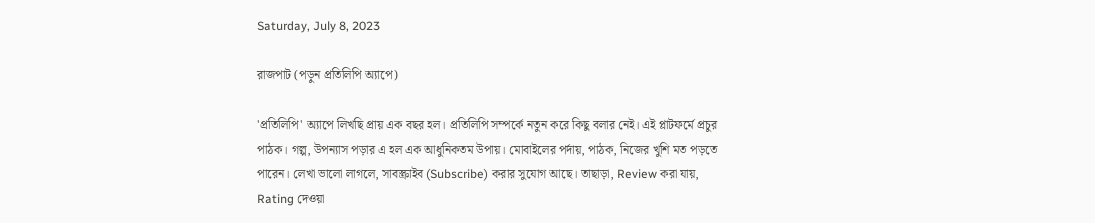Saturday, July 8, 2023

রাজপাট (পড়ুন প্রতিলিপি অ্যাপে)

'প্রতিলিপি' অ্যাপে লিখছি প্রায় এক বছর হল। প্রতিলিপি সম্পর্কে নতুন করে কিছু বলার নেই। এই প্লাটফর্মে প্রচুর পাঠক। গল্প, উপন্যাস পড়ার এ হল এক আধুনিকতম উপায়। মোবাইলের পর্দায়, পাঠক, নিজের খুশি মত পড়তে পারেন। লেখা ভালো লাগলে, সাবস্ক্রাইব (Subscribe) করার সুযোগ আছে। তাছাড়া, Review করা যায়, Rating দেওয়া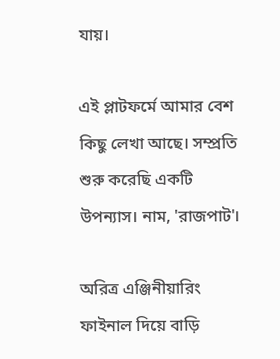যায়।

এই প্লাটফর্মে আমার বেশ কিছু লেখা আছে। সম্প্রতি শুরু করেছি একটি উপন্যাস। নাম, 'রাজপাট'।

অরিত্র এঞ্জিনীয়ারিং ফাইনাল দিয়ে বাড়ি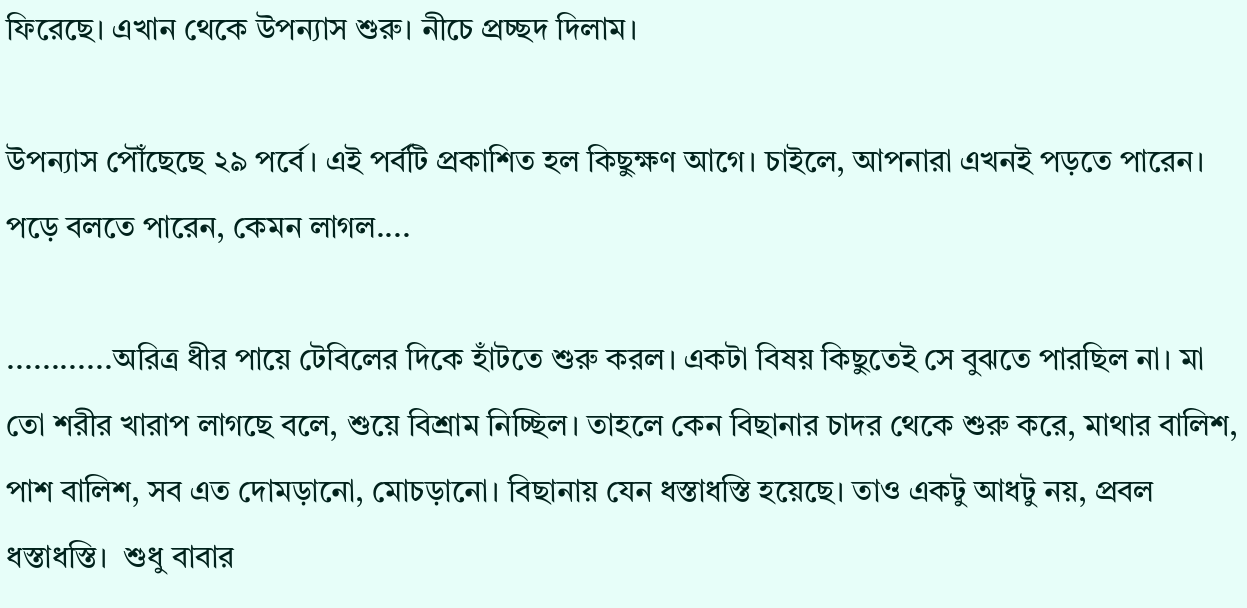ফিরেছে। এখান থেকে উপন্যাস শুরু। নীচে প্রচ্ছদ দিলাম।

উপন্যাস পৌঁছেছে ২৯ পর্বে। এই পর্বটি প্রকাশিত হল কিছুক্ষণ আগে। চাইলে, আপনারা এখনই পড়তে পারেন। পড়ে বলতে পারেন, কেমন লাগল....

............অরিত্র ধীর পায়ে টেবিলের দিকে হাঁটতে শুরু করল। একটা বিষয় কিছুতেই সে বুঝতে পারছিল না। মা তো শরীর খারাপ লাগছে বলে, শুয়ে বিশ্রাম নিচ্ছিল। তাহলে কেন বিছানার চাদর থেকে শুরু করে, মাথার বালিশ, পাশ বালিশ, সব এত দোমড়ানো, মোচড়ানো। বিছানায় যেন ধস্তাধস্তি হয়েছে। তাও একটু আধটু নয়, প্রবল ধস্তাধস্তি।  শুধু বাবার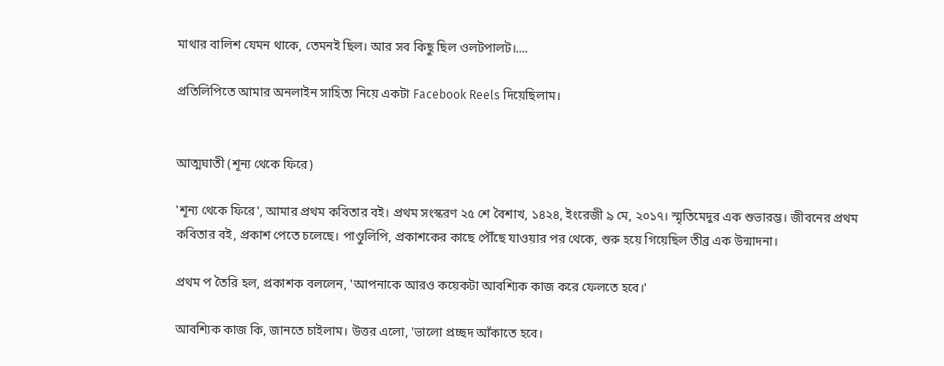মাথার বালিশ যেমন থাকে, তেমনই ছিল। আর সব কিছু ছিল ওলটপালট।....

প্রতিলিপিতে আমার অনলাইন সাহিত্য নিয়ে একটা Facebook Reels দিয়েছিলাম।


আত্মঘাতী (শূন্য থেকে ফিরে)

'শূন্য থেকে ফিরে', আমার প্রথম কবিতার বই। প্রথম সংস্করণ ২৫ শে বৈশাখ, ১৪২৪, ইংরেজী ৯ মে, ২০১৭। স্মৃতিমেদুর এক শুভারম্ভ। জীবনের প্রথম কবিতার বই, প্রকাশ পেতে চলেছে। পাণ্ডুলিপি, প্রকাশকের কাছে পৌঁছে যাওয়ার পর থেকে, শুরু হয়ে গিয়েছিল তীব্র এক উন্মাদনা।

প্রথম প তৈরি হল, প্রকাশক বললেন, 'আপনাকে আরও কয়েকটা আবশ্যিক কাজ করে ফেলতে হবে।'

আবশ্যিক কাজ কি, জানতে চাইলাম। উত্তর এলো, 'ভালো প্রচ্ছদ আঁকাতে হবে।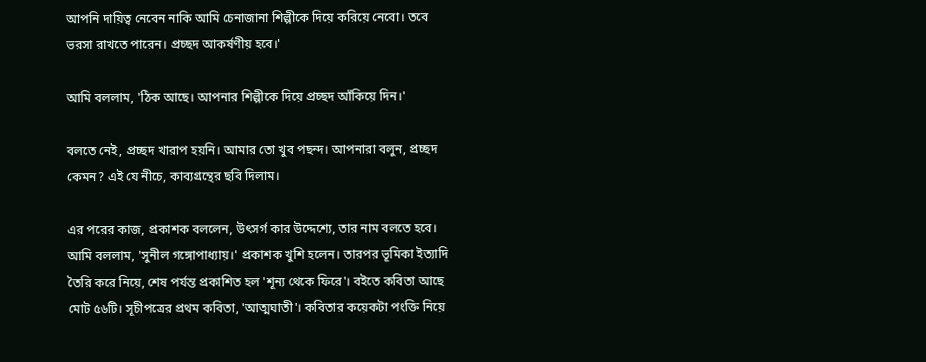আপনি দায়িত্ব নেবেন নাকি আমি চেনাজানা শিল্পীকে দিয়ে করিয়ে নেবো। তবে ভরসা রাখতে পারেন। প্রচ্ছদ আকর্ষণীয় হবে।'

আমি বললাম, 'ঠিক আছে। আপনার শিল্পীকে দিয়ে প্রচ্ছদ আঁকিয়ে দিন।'

বলতে নেই, প্রচ্ছদ খারাপ হয়নি। আমার তো খুব পছন্দ। আপনারা বলুন, প্রচ্ছদ কেমন? এই যে নীচে, কাব্যগ্রন্থের ছবি দিলাম।

এর পরের কাজ, প্রকাশক বললেন, উৎসর্গ কার উদ্দেশ্যে, তার নাম বলতে হবে। আমি বললাম, 'সুনীল গঙ্গোপাধ্যায়।' প্রকাশক খুশি হলেন। তারপর ভূমিকা ইত্যাদি তৈরি করে নিয়ে, শেষ পর্যন্ত প্রকাশিত হল 'শূন্য থেকে ফিরে'। বইতে কবিতা আছে মোট ৫৬টি। সূচীপত্রের প্রথম কবিতা, 'আত্মঘাতী'। কবিতার কয়েকটা পংক্তি নিয়ে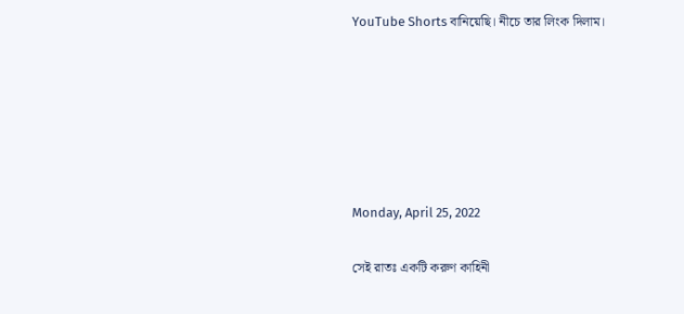YouTube Shorts বানিয়েছি। নীচে তার লিংক দিলাম।






Monday, April 25, 2022

সেই রাতঃ একটি করুণ কাহিনী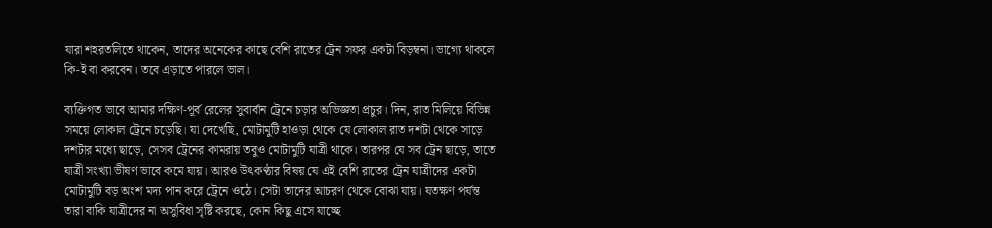যারা শহরতলিতে থাকেন, তাদের অনেকের কাছে বেশি রাতের ট্রেন সফর একটা বিড়ম্বনা। ভাগ্যে থাকলে কি-ই বা করবেন। তবে এড়াতে পারলে ভাল।

ব্যক্তিগত ভাবে আমার দক্ষিণ-পূর্ব রেলের সুবার্বান ট্রেনে চড়ার অভিজ্ঞতা প্রচুর। দিন, রাত মিলিয়ে বিভিন্ন সময়ে লোকাল ট্রেনে চড়েছি। যা দেখেছি, মোটামুটি হাওড়া থেকে যে লোকাল রাত দশটা থেকে সাড়ে দশটার মধ্যে ছাড়ে, সেসব ট্রেনের কামরায় তবুও মোটামুটি যাত্রী থাকে। তারপর যে সব ট্রেন ছাড়ে, তাতে যাত্রী সংখ্যা ভীষণ ভাবে কমে যায়। আরও উৎকণ্ঠার বিষয় যে এই বেশি রাতের ট্রেন যাত্রীদের একটা মোটামুটি বড় অংশ মদ্য পান করে ট্রেনে ওঠে। সেটা তাদের আচরণ থেকে বোঝা যায়। যতক্ষণ পর্যন্ত তারা বাকি যাত্রীদের না অসুবিধা সৃষ্টি করছে, কোন কিছু এসে যাচ্ছে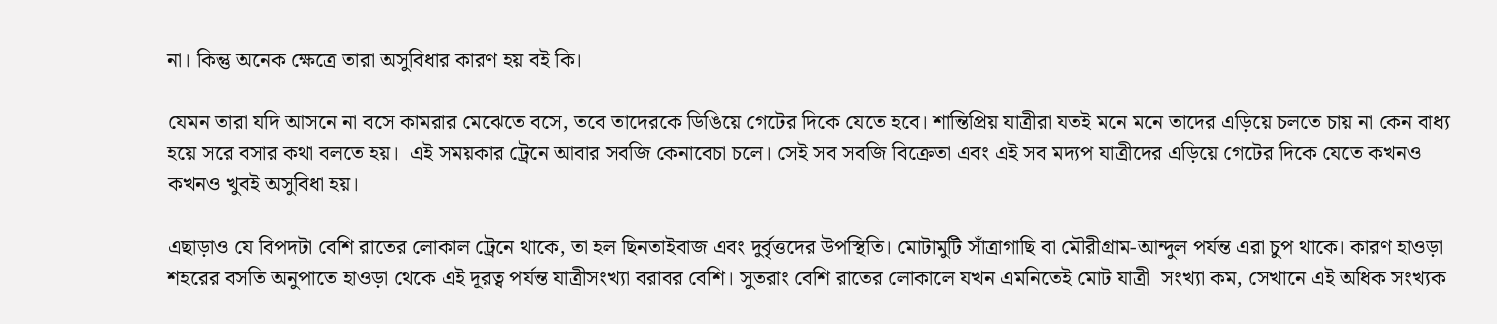না। কিন্তু অনেক ক্ষেত্রে তারা অসুবিধার কারণ হয় বই কি।

যেমন তারা যদি আসনে না বসে কামরার মেঝেতে বসে, তবে তাদেরকে ডিঙিয়ে গেটের দিকে যেতে হবে। শান্তিপ্রিয় যাত্রীরা যতই মনে মনে তাদের এড়িয়ে চলতে চায় না কেন বাধ্য হয়ে সরে বসার কথা বলতে হয়।  এই সময়কার ট্রেনে আবার সবজি কেনাবেচা চলে। সেই সব সবজি বিক্রেতা এবং এই সব মদ্যপ যাত্রীদের এড়িয়ে গেটের দিকে যেতে কখনও কখনও খুবই অসুবিধা হয়।

এছাড়াও যে বিপদটা বেশি রাতের লোকাল ট্রেনে থাকে, তা হল ছিনতাইবাজ এবং দুর্বৃত্তদের উপস্থিতি। মোটামুটি সাঁত্রাগাছি বা মৌরীগ্রাম-আন্দুল পর্যন্ত এরা চুপ থাকে। কারণ হাওড়া শহরের বসতি অনুপাতে হাওড়া থেকে এই দূরত্ব পর্যন্ত যাত্রীসংখ্যা বরাবর বেশি। সুতরাং বেশি রাতের লোকালে যখন এমনিতেই মোট যাত্রী  সংখ্যা কম, সেখানে এই অধিক সংখ্যক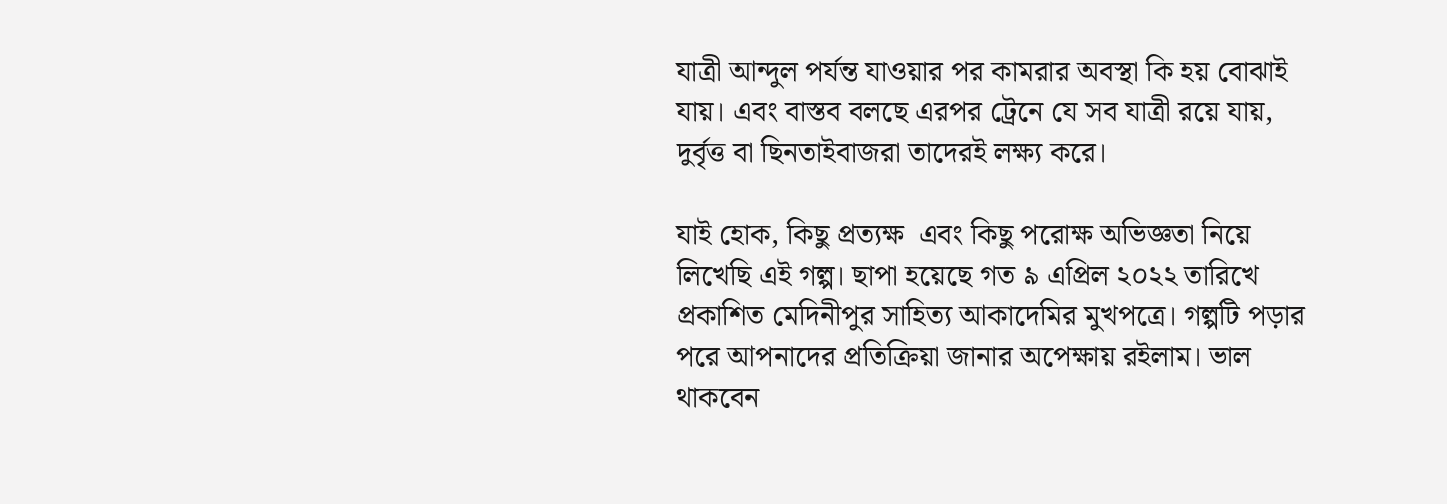যাত্রী আন্দুল পর্যন্ত যাওয়ার পর কামরার অবস্থা কি হয় বোঝাই যায়। এবং বাস্তব বলছে এরপর ট্রেনে যে সব যাত্রী রয়ে যায়, দুর্বৃত্ত বা ছিনতাইবাজরা তাদেরই লক্ষ্য করে।

যাই হোক, কিছু প্রত্যক্ষ  এবং কিছু পরোক্ষ অভিজ্ঞতা নিয়ে লিখেছি এই গল্প। ছাপা হয়েছে গত ৯ এপ্রিল ২০২২ তারিখে প্রকাশিত মেদিনীপুর সাহিত্য আকাদেমির মুখপত্রে। গল্পটি পড়ার পরে আপনাদের প্রতিক্রিয়া জানার অপেক্ষায় রইলাম। ভাল থাকবেন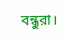বন্ধুরা।